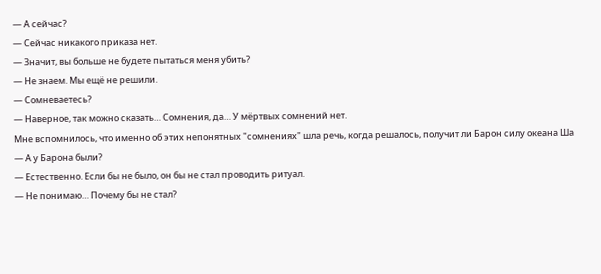— А сейчас?
— Сейчас никакого приказа нет.
— Значит, вы больше не будете пытаться меня убить?
— Не знаем. Мы ещё не решили.
— Сомневаетесь?
— Наверное, так можно сказать… Сомнения, да… У мёртвых сомнений нет.
Мне вспомнилось, что именно об этих непонятных "сомнениях" шла речь, когда решалось, получит ли Барон силу океана Ша
— А у Барона были?
— Естественно. Если бы не было, он бы не стал проводить ритуал.
— Не понимаю… Почему бы не стал?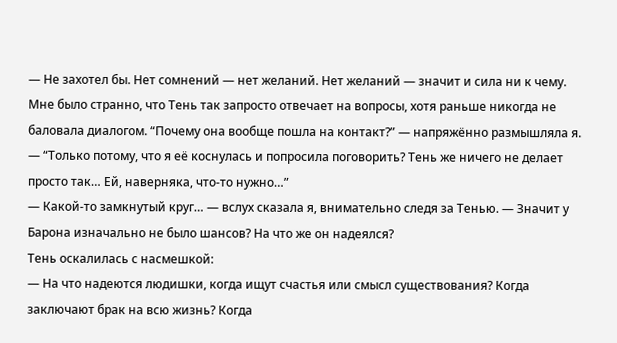— Не захотел бы. Нет сомнений — нет желаний. Нет желаний — значит и сила ни к чему.
Мне было странно, что Тень так запросто отвечает на вопросы, хотя раньше никогда не баловала диалогом. “Почему она вообще пошла на контакт?” — напряжённо размышляла я. — “Только потому, что я её коснулась и попросила поговорить? Тень же ничего не делает просто так… Ей, наверняка, что-то нужно…”
— Какой-то замкнутый круг… — вслух сказала я, внимательно следя за Тенью. — Значит у Барона изначально не было шансов? На что же он надеялся?
Тень оскалилась с насмешкой:
— На что надеются людишки, когда ищут счастья или смысл существования? Когда заключают брак на всю жизнь? Когда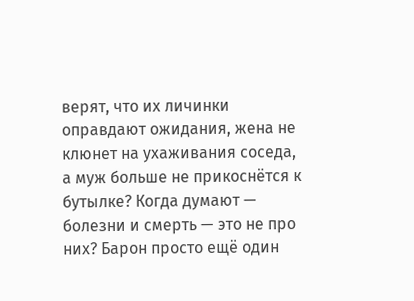верят, что их личинки оправдают ожидания, жена не клюнет на ухаживания соседа, а муж больше не прикоснётся к бутылке? Когда думают — болезни и смерть — это не про них? Барон просто ещё один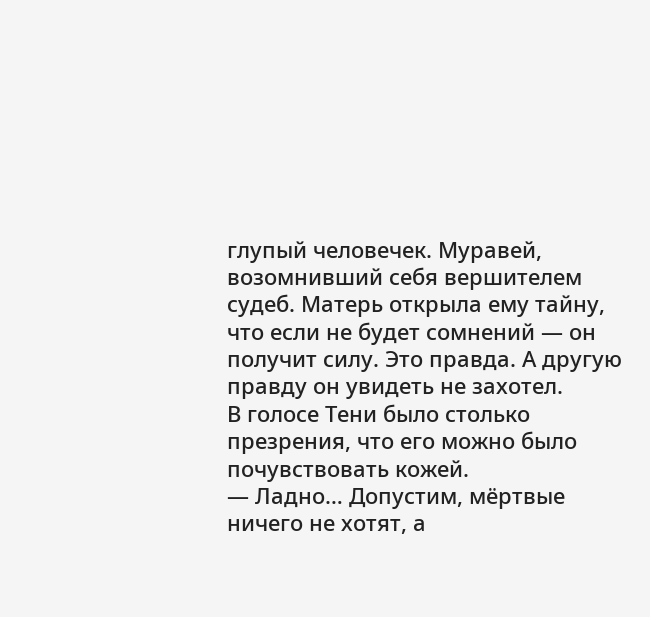глупый человечек. Муравей, возомнивший себя вершителем судеб. Матерь открыла ему тайну, что если не будет сомнений — он получит силу. Это правда. А другую правду он увидеть не захотел.
В голосе Тени было столько презрения, что его можно было почувствовать кожей.
— Ладно… Допустим, мёртвые ничего не хотят, а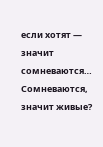если хотят — значит сомневаются… Сомневаются, значит живые?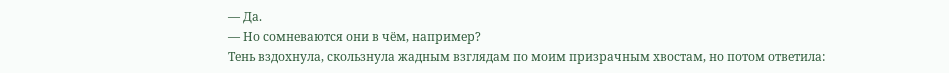— Да.
— Но сомневаются они в чём, например?
Тень вздохнула, скользнула жадным взглядам по моим призрачным хвостам, но потом ответила: